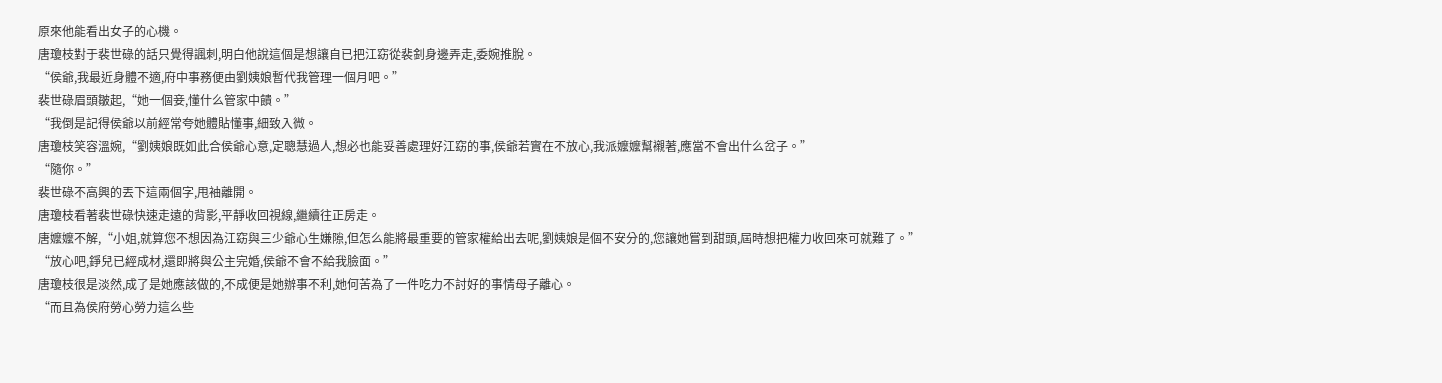原來他能看出女子的心機。
唐瓊枝對于裴世碌的話只覺得諷刺,明白他說這個是想讓自已把江窈從裴釗身邊弄走,委婉推脫。
“侯爺,我最近身體不適,府中事務便由劉姨娘暫代我管理一個月吧。”
裴世碌眉頭皺起,“她一個妾,懂什么管家中饋。”
“我倒是記得侯爺以前經常夸她體貼懂事,細致入微。
唐瓊枝笑容溫婉,“劉姨娘既如此合侯爺心意,定聰慧過人,想必也能妥善處理好江窈的事,侯爺若實在不放心,我派嬤嬤幫襯著,應當不會出什么岔子。”
“隨你。”
裴世碌不高興的丟下這兩個字,甩袖離開。
唐瓊枝看著裴世碌快速走遠的背影,平靜收回視線,繼續往正房走。
唐嬤嬤不解,“小姐,就算您不想因為江窈與三少爺心生嫌隙,但怎么能將最重要的管家權給出去呢,劉姨娘是個不安分的,您讓她嘗到甜頭,屆時想把權力收回來可就難了。”
“放心吧,錚兒已經成材,還即將與公主完婚,侯爺不會不給我臉面。”
唐瓊枝很是淡然,成了是她應該做的,不成便是她辦事不利,她何苦為了一件吃力不討好的事情母子離心。
“而且為侯府勞心勞力這么些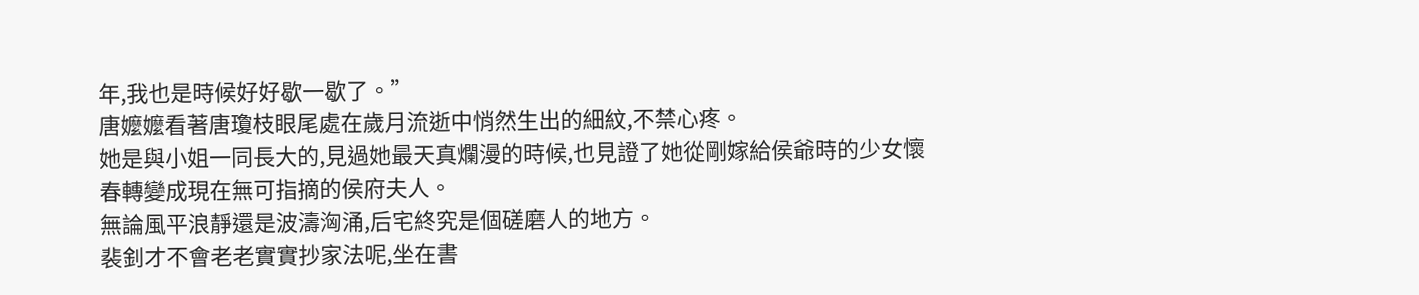年,我也是時候好好歇一歇了。”
唐嬤嬤看著唐瓊枝眼尾處在歲月流逝中悄然生出的細紋,不禁心疼。
她是與小姐一同長大的,見過她最天真爛漫的時候,也見證了她從剛嫁給侯爺時的少女懷春轉變成現在無可指摘的侯府夫人。
無論風平浪靜還是波濤洶涌,后宅終究是個磋磨人的地方。
裴釗才不會老老實實抄家法呢,坐在書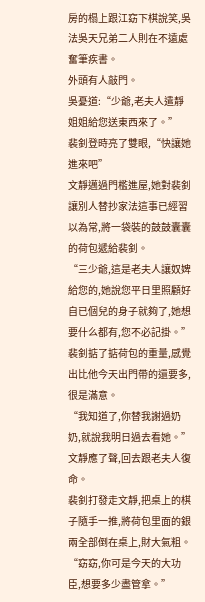房的榻上跟江窈下棋說笑,吳法吳天兄弟二人則在不遠處奮筆疾書。
外頭有人敲門。
吳憂道:“少爺,老夫人遣靜姐姐給您送東西來了。”
裴釗登時亮了雙眼,“快讓她進來吧”
文靜邁過門檻進屋,她對裴釗讓別人替抄家法這事已經習以為常,將一袋裝的鼓鼓囊囊的荷包遞給裴釗。
“三少爺,這是老夫人讓奴婢給您的,她說您平日里照顧好自已個兒的身子就夠了,她想要什么都有,您不必記掛。”
裴釗掂了掂荷包的重量,感覺出比他今天出門帶的還要多,很是滿意。
“我知道了,你替我謝過奶奶,就說我明日過去看她。”
文靜應了聲,回去跟老夫人復命。
裴釗打發走文靜,把桌上的棋子隨手一推,將荷包里面的銀兩全部倒在桌上,財大氣粗。
“窈窈,你可是今天的大功臣,想要多少盡管拿。”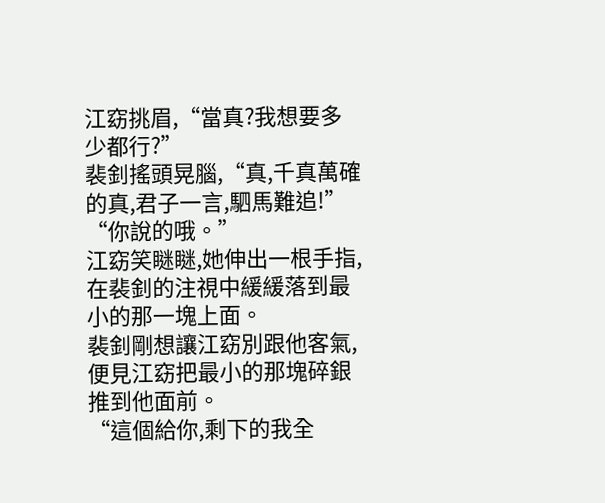江窈挑眉,“當真?我想要多少都行?”
裴釗搖頭晃腦,“真,千真萬確的真,君子一言,駟馬難追!”
“你說的哦。”
江窈笑瞇瞇,她伸出一根手指, 在裴釗的注視中緩緩落到最小的那一塊上面。
裴釗剛想讓江窈別跟他客氣,便見江窈把最小的那塊碎銀推到他面前。
“這個給你,剩下的我全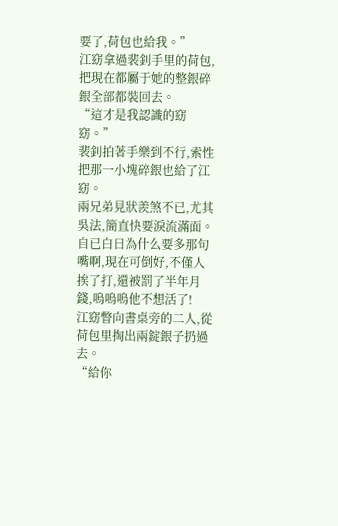要了,荷包也給我。”
江窈拿過裴釗手里的荷包,把現在都屬于她的整銀碎銀全部都裝回去。
“這才是我認識的窈窈。”
裴釗拍著手樂到不行,索性把那一小塊碎銀也給了江窈。
兩兄弟見狀羨煞不已,尤其吳法,簡直快要淚流滿面。
自已白日為什么要多那句嘴啊,現在可倒好,不僅人挨了打,還被罰了半年月錢,嗚嗚嗚他不想活了!
江窈瞥向書桌旁的二人,從荷包里掏出兩錠銀子扔過去。
“給你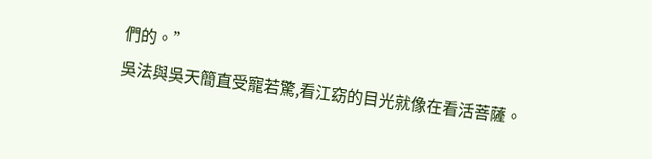們的。”
吳法與吳天簡直受寵若驚,看江窈的目光就像在看活菩薩。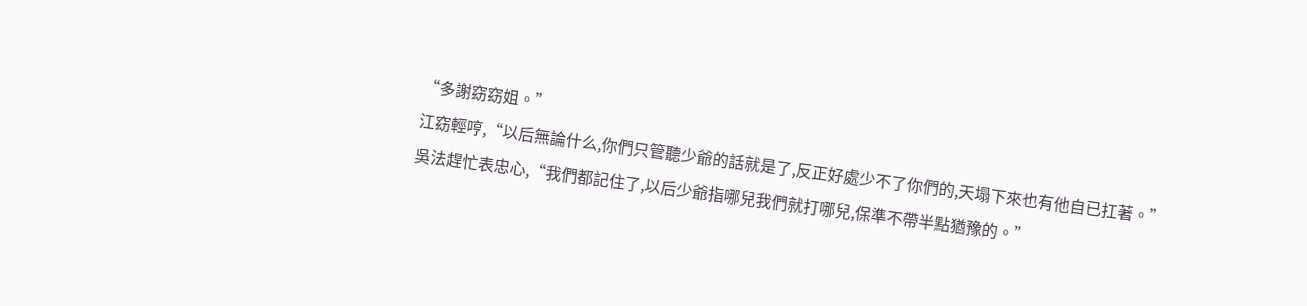“多謝窈窈姐。”
江窈輕哼,“以后無論什么,你們只管聽少爺的話就是了,反正好處少不了你們的,天塌下來也有他自已扛著。”
吳法趕忙表忠心,“我們都記住了,以后少爺指哪兒我們就打哪兒,保準不帶半點猶豫的。”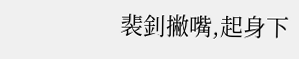裴釗撇嘴,起身下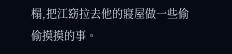榻,把江窈拉去他的寢屋做一些偷偷摸摸的事。